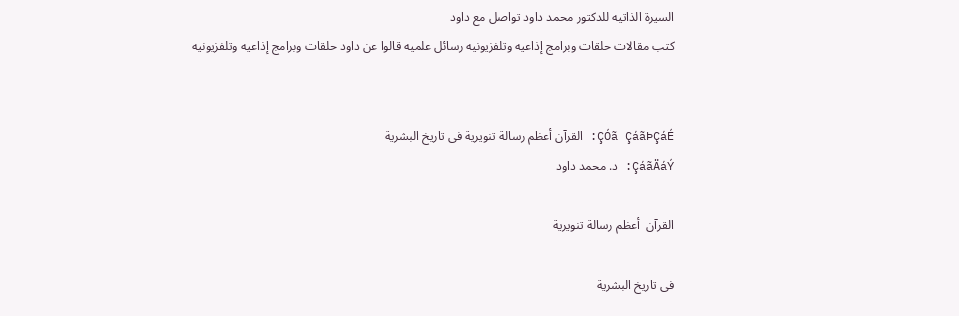السيرة الذاتيه للدكتور محمد داود تواصل مع داود
كتب مقالات حلقات وبرامج إذاعيه وتلفزيونيه رسائل علميه قالوا عن داود حلقات وبرامج إذاعيه وتلفزيونيه


ÇÓã ÇáãÞÇáÉ: القرآن أعظم رسالة تنويرية فى تاريخ البشرية
ÇáãÄáÝ: د. محمد داود

القرآن  أعظم رسالة تنويرية

فى تاريخ البشرية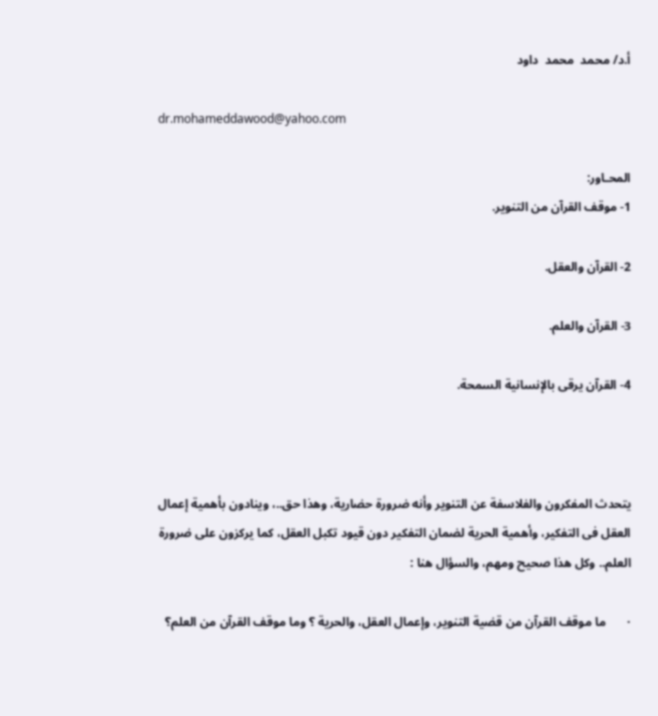أ.د/ محمد  محمد  داود

dr.mohameddawood@yahoo.com

المحـاور:
1- موقف القرآن من التنوير.

2- القرآن والعقل.

3- القرآن والعلم.

4- القرآن يرقى بالإنسانية السمحة.



يتحدث المفكرون والفلاسفة عن التنوير وأنه ضرورة حضارية، وهذا حق..، وينادون بأهمية إعمال العقل فى التفكير، وأهمية الحرية لضمان التفكير دون قيود تكبل العقل، كما يركزون على ضرورة العلم.. وكل هذا صحيح ومهم، والسؤال هنا :

·       ما موقف القرآن من قضية التنوير، وإعمال العقل، والحرية ؟ وما موقف القرآن من العلم؟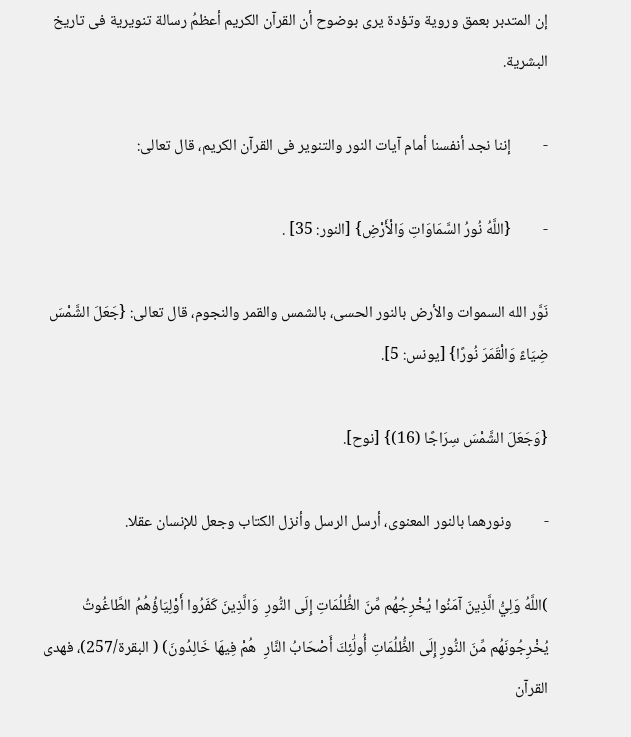إن المتدبر بعمق وروية وتؤدة يرى بوضوح أن القرآن الكريم أعظمُ رسالة تنويرية فى تاريخ البشرية.

-         إننا نجد أنفسنا أمام آيات النور والتنوير فى القرآن الكريم، قال تعالى:

-         {اللَّهُ نُورُ السَّمَاوَاتِ وَالْأَرْضِ} [النور: 35] .

نَوَّر الله السموات والأرض بالنور الحسى، بالشمس والقمر والنجوم، قال تعالى: {جَعَلَ الشَّمْسَ ضِيَاءً وَالْقَمَرَ نُورًا} [يونس: 5].

{وَجَعَلَ الشَّمْسَ سِرَاجًا (16)} [نوح].

-         ونورهما بالنور المعنوى، أرسل الرسل وأنزل الكتاب وجعل للإنسان عقلا.

)اللَّهُ وَلِيُّ الَّذِينَ آمَنُوا يُخْرِجُهُم مِّنَ الظُّلُمَاتِ إِلَى النُّورِ  وَالَّذِينَ كَفَرُوا أَوْلِيَاؤُهُمُ الطَّاغُوتُ يُخْرِجُونَهُم مِّنَ النُّورِ إِلَى الظُّلُمَاتِ أُولَٰئِكَ أَصْحَابُ النَّارِ  هُمْ فِيهَا خَالِدُونَ) ( البقرة/257)، فهدى القرآن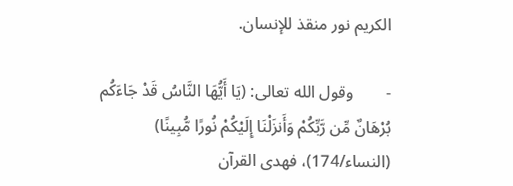الكريم نور منقذ للإنسان.

-        وقول الله تعالى: (يَا أَيُّهَا النَّاسُ قَدْ جَاءَكُم بُرْهَانٌ مِّن رَّبِّكُمْ وَأَنزَلْنَا إِلَيْكُمْ نُورًا مُّبِينًا) (النساء/174)، فهدى القرآن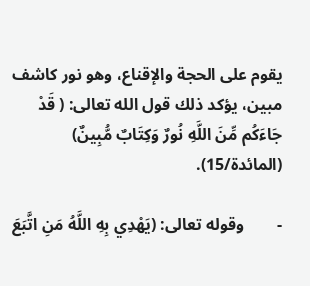يقوم على الحجة والإقناع، وهو نور كاشف مبين، يؤكد ذلك قول الله تعالى: ( قَدْ جَاءَكُم مِّنَ اللَّهِ نُورٌ وَكِتَابٌ مُّبِينٌ) (المائدة/15).

-        وقوله تعالى: (يَهْدِي بِهِ اللَّهُ مَنِ اتَّبَعَ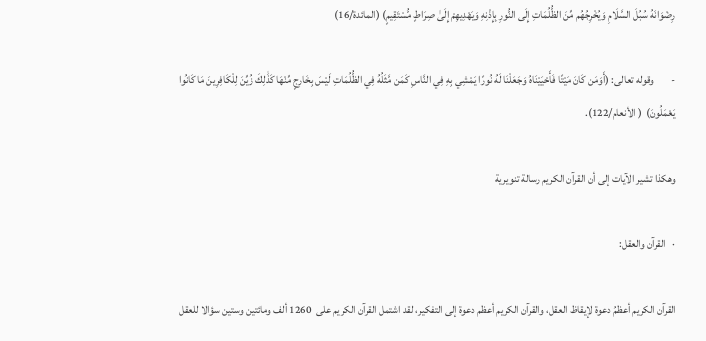رِضْوَانَهُ سُبُلَ السَّلَامِ وَيُخْرِجُهُم مِّنَ الظُّلُمَاتِ إِلَى النُّورِ بِإِذْنِهِ وَيَهْدِيهِمْ إِلَىٰ صِرَاطٍ مُّسْتَقِيمٍ) (المائدة/16)

-        وقوله تعالى: (أَوَمَن كَانَ مَيْتًا فَأَحْيَيْنَاهُ وَجَعَلْنَا لَهُ نُورًا يَمْشِي بِهِ فِي النَّاسِ كَمَن مَّثَلُهُ فِي الظُّلُمَاتِ لَيْسَ بِخَارِجٍ مِّنْهَا كَذَٰلِكَ زُيِّنَ لِلْكَافِرِينَ مَا كَانُوا يَعْمَلُونَ)  ( الأنعام/122).

وهكذا تشير الآيات إلى أن القرآن الكريم رسالة تنويرية

·   القرآن والعقل:

القرآن الكريم أعظمُ دعوة لإيقاظ العقل، والقرآن الكريم أعظم دعوة إلى التفكير، لقد اشتمل القرآن الكريم على  1260 ألف ومائتين وستين سؤالا للعقل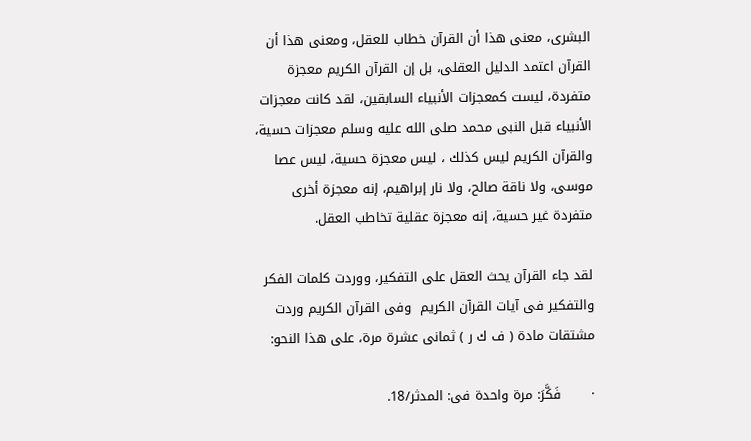البشرى، معنى هذا أن القرآن خطاب للعقل، ومعنى هذا أن القرآن اعتمد الدليل العقلى، بل إن القرآن الكريم معجزة متفردة، ليست كمعجزات الأنبياء السابقين، لقد كانت معجزات الأنبياء قبل النبى محمد صلى الله عليه وسلم معجزات حسية، والقرآن الكريم ليس كذلك ، ليس معجزة حسية، ليس عصا موسى، ولا ناقة صالح، ولا نار إبراهيم، إنه معجزة أخرى متفردة غير حسية، إنه معجزة عقلية تخاطب العقل.

لقد جاء القرآن يحث العقل على التفكير، ووردت كلمات الفكر والتفكير فى آيات القرآن الكريم  وفى القرآن الكريم وردت مشتقات مادة ( ف ك ر ) ثمانى عشرة مرة، على هذا النحو:

·       فَكَّرَ: مرة واحدة فى: المدثر/18.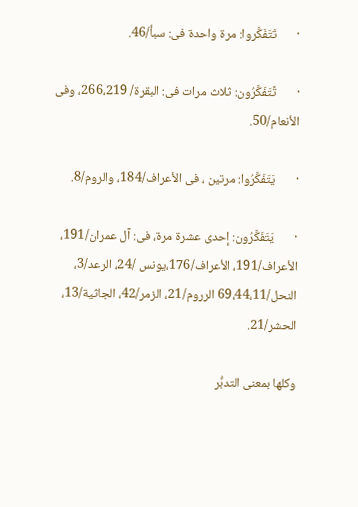·       تَتَفَكَّروا: مرة واحدة فى: سبأ/46.

·       تًتَفَكَّرُون: ثلاث مرات فى: البقرة/ 266،219، وفى الأنعام/50.

·       يَتَفَكَّرُوا: مرتين ، فى الأعراف/184، والروم/8.

·       يَتَفَكَّرُون: إحدى عشرة مرة، فى: آل عمران/191، الأعراف/191، الأعراف/176،يونس /24، الرعد/3، النحل/69،44،11 الرروم/21، الزمر/42، الجاثية/13، الحشر/21.

وكلها بمعنى التدبُّر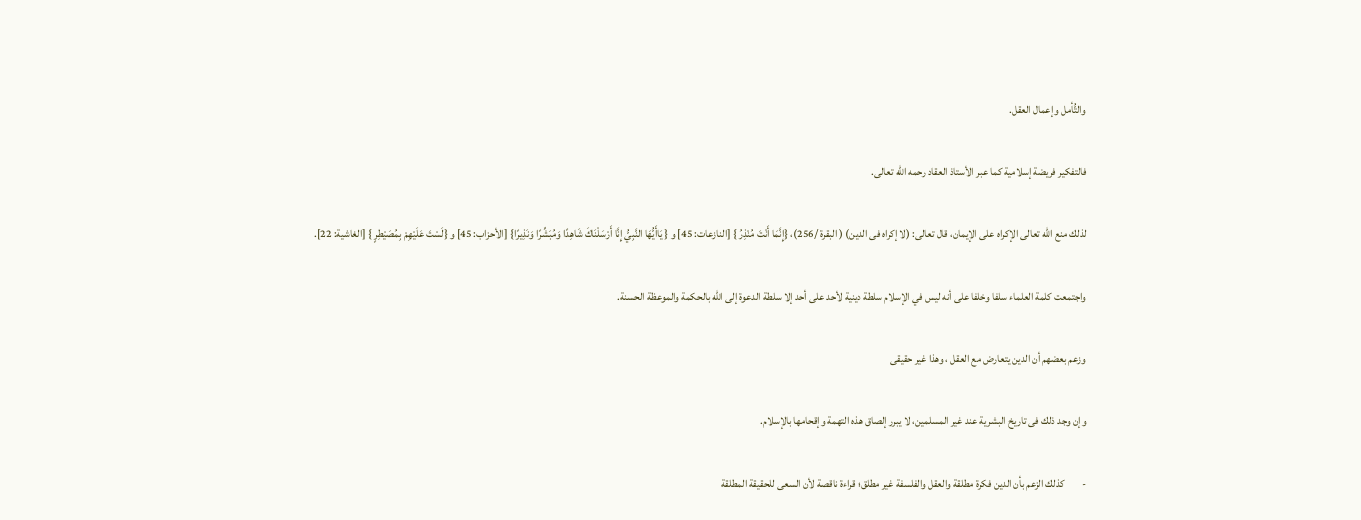والتُّأمل وإعمال العقل.

فالتفكير فريضة إسلامية كما عبر الأستاذ العقاد رحمه الله تعالى.

لذلك منع الله تعالى الإكراه على الإيمان، قال تعالى: (لا إكراه فى الدين) ( البقرة /256)، {إِنَّمَا أَنْتَ مُنْذِرُ } [النازعات: 45] و { يَاأَيُّهَا النَّبِيُّ إِنَّا أَرْسَلْنَاكَ شَاهِدًا وَمُبَشِّرًا وَنَذِيرًا} [الأحزاب: 45] و {لَسْتَ عَلَيْهِمْ بِمُصَيْطِرٍ } [الغاشية: 22].

واجتمعت كلمة العلماء سلفا وخلفا على أنه ليس في الإسلام سلطة دينية لأحد على أحد إلا سلطة الدعوة إلى الله بالحكمة والموعظة الحسنة.

وزعم بعضهم أن الدين يتعارض مع العقل ، وهذا غير حقيقى

وإن وجد ذلك فى تاريخ البشرية عند غير المسلمين، لا يبرر إلصاق هذه التهمة وإقحامها بالإسلام.

-        كذلك الزعم بأن الدين فكرة مطلقة والعقل والفلسفة غير مطلق؛ قراءة ناقصة لأن السعى للحقيقة المطلقة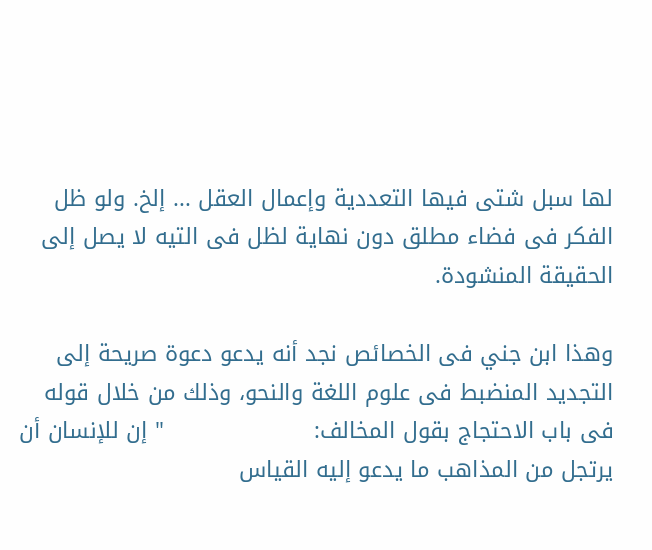لها سبل شتى فيها التعددية وإعمال العقل ... إلخ. ولو ظل الفكر فى فضاء مطلق دون نهاية لظل فى التيه لا يصل إلى الحقيقة المنشودة.

وهذا ابن جني فى الخصائص نجد أنه يدعو دعوة صريحة إلى التجديد المنضبط فى علوم اللغة والنحو، وذلك من خلال قوله فى باب الاحتجاج بقول المخالف:                    " إن للإنسان أن يرتجل من المذاهب ما يدعو إليه القياس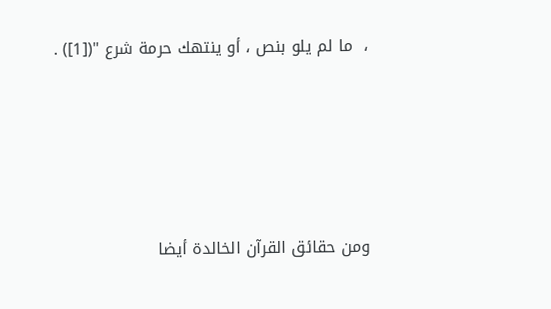،  ما لم يلو بنص ، أو ينتهك حرمة شرع "([1]) .





ومن حقائق القرآن الخالدة أيضا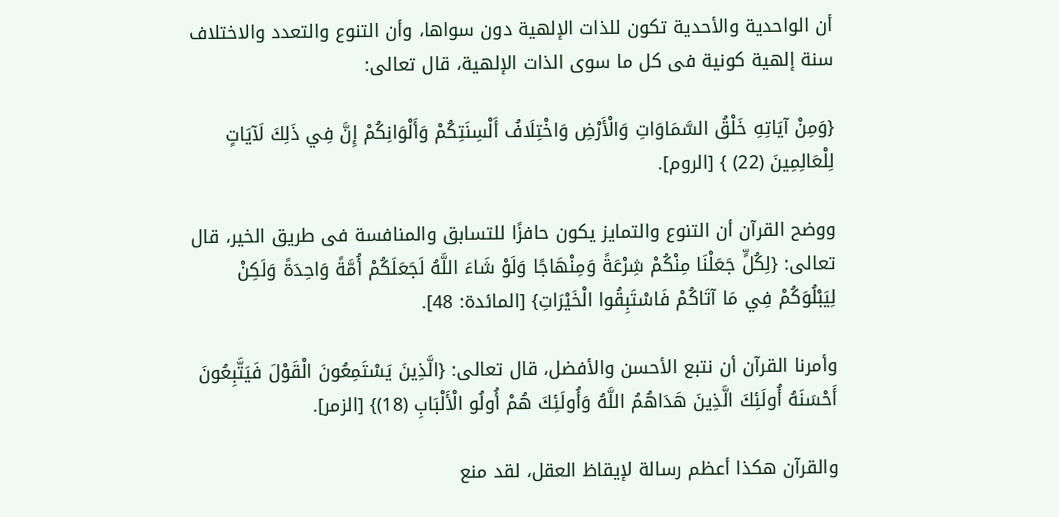أن الواحدية والأحدية تكون للذات الإلهية دون سواها، وأن التنوع والتعدد والاختلاف سنة إلهية كونية فى كل ما سوى الذات الإلهية، قال تعالى:

{وَمِنْ آيَاتِهِ خَلْقُ السَّمَاوَاتِ وَالْأَرْضِ وَاخْتِلَافُ أَلْسِنَتِكُمْ وَأَلْوَانِكُمْ إِنَّ فِي ذَلِكَ لَآيَاتٍ لِلْعَالِمِينَ (22) } [الروم].

ووضح القرآن أن التنوع والتمايز يكون حافزًا للتسابق والمنافسة فى طريق الخير، قال تعالى: {لِكُلٍّ جَعَلْنَا مِنْكُمْ شِرْعَةً وَمِنْهَاجًا وَلَوْ شَاءَ اللَّهُ لَجَعَلَكُمْ أُمَّةً وَاحِدَةً وَلَكِنْ لِيَبْلُوَكُمْ فِي مَا آتَاكُمْ فَاسْتَبِقُوا الْخَيْرَاتِ} [المائدة: 48].

وأمرنا القرآن أن نتبع الأحسن والأفضل، قال تعالى: {الَّذِينَ يَسْتَمِعُونَ الْقَوْلَ فَيَتَّبِعُونَ أَحْسَنَهُ أُولَئِكَ الَّذِينَ هَدَاهُمُ اللَّهُ وَأُولَئِكَ هُمْ أُولُو الْأَلْبَابِ (18)} [الزمر].

والقرآن هكذا أعظم رسالة لإيقاظ العقل، لقد منع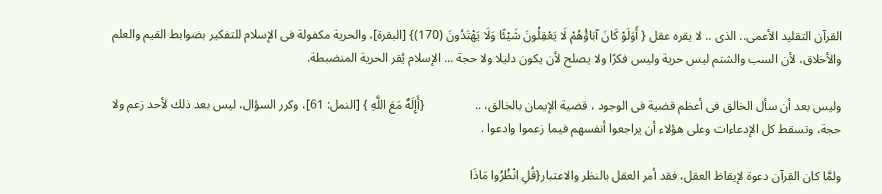القرآن التقليد الأعمى.. الذى .. لا يقره عقل { أَوَلَوْ كَانَ آبَاؤُهُمْ لَا يَعْقِلُونَ شَيْئًا وَلَا يَهْتَدُونَ (170)} [البقرة]، والحرية مكفولة فى الإسلام للتفكير بضوابط القيم والعلم والأخلاق، لأن السب والشتم ليس حرية وليس فكرًا ولا يصلح لأن يكون دليلا ولا حجة ... الإسلام يُقر الحرية المنضبطة.

وليس بعد أن سأل الخالق فى أعظم قضية فى الوجود ، قضية الإيمان بالخالق، ..                {أَإِلَهٌ مَعَ اللَّهِ } [النمل: 61]، وكرر السؤال، ليس بعد ذلك لأحد زعم ولا حجة، وتسقط كل الإدعاءات وعلى هؤلاء أن يراجعوا أنفسهم فيما زعموا وادعوا .

ولمَّا كان القرآن دعوة لإيقاظ العقل، فقد أمر العقل بالنظر والاعتبار{قُلِ انْظُرُوا مَاذَا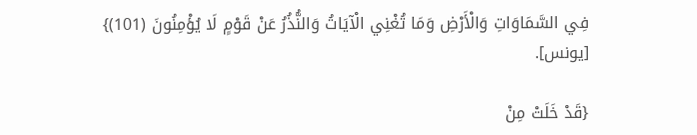فِي السَّمَاوَاتِ وَالْأَرْضِ وَمَا تُغْنِي الْآيَاتُ وَالنُّذُرُ عَنْ قَوْمٍ لَا يُؤْمِنُونَ (101)} [يونس].

{قَدْ خَلَتْ مِنْ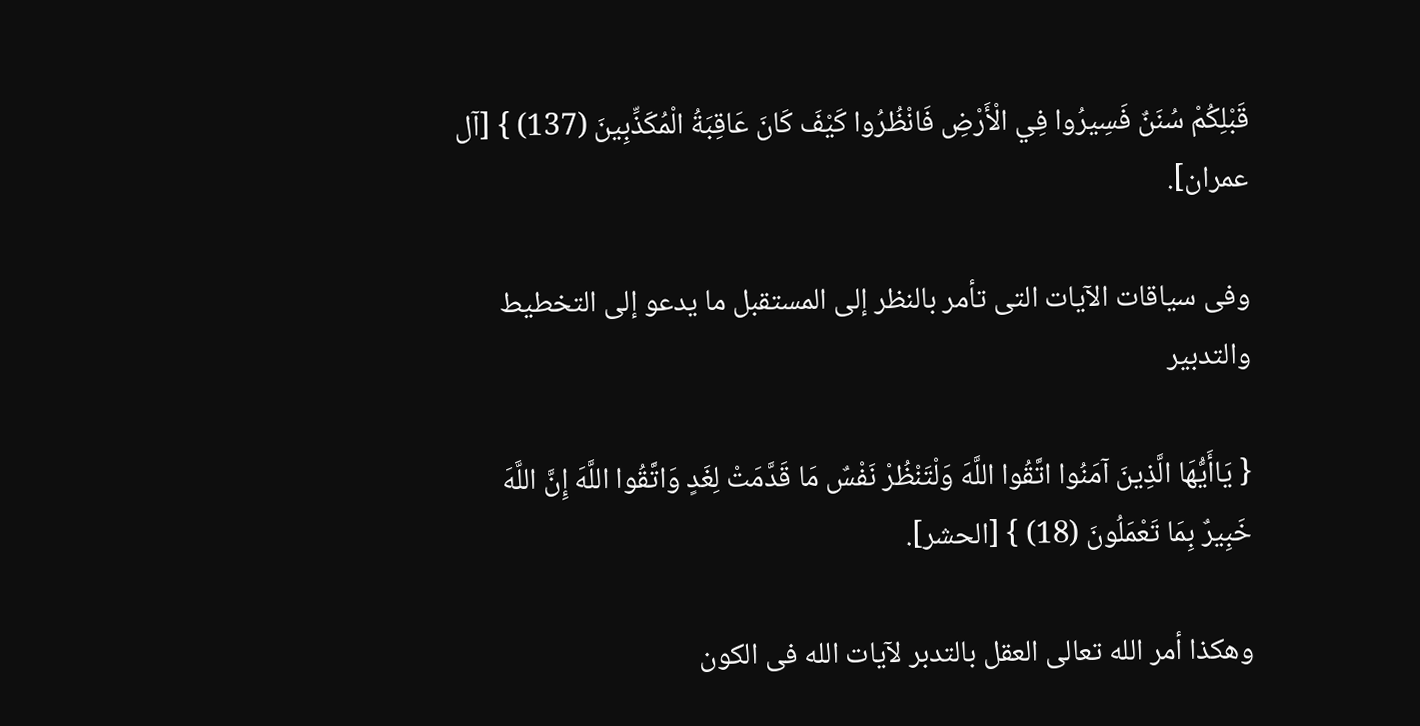قَبْلِكُمْ سُنَنٌ فَسِيرُوا فِي الْأَرْضِ فَانْظُرُوا كَيْفَ كَانَ عَاقِبَةُ الْمُكَذِّبِينَ (137) } [آل عمران].

وفى سياقات الآيات التى تأمر بالنظر إلى المستقبل ما يدعو إلى التخطيط والتدبير

{ يَاأَيُّهَا الَّذِينَ آمَنُوا اتَّقُوا اللَّهَ وَلْتَنْظُرْ نَفْسٌ مَا قَدَّمَتْ لِغَدٍ وَاتَّقُوا اللَّهَ إِنَّ اللَّهَ خَبِيرٌ بِمَا تَعْمَلُونَ (18) } [الحشر].

وهكذا أمر الله تعالى العقل بالتدبر لآيات الله فى الكون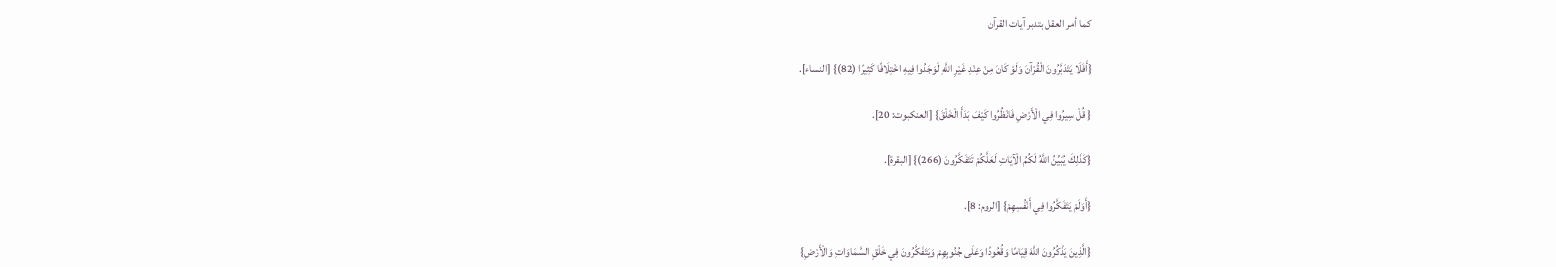كما أمر العقل بتدبر آيات القرآن

{أَفَلَا يَتَدَبَّرُونَ الْقُرْآنَ وَلَوْ كَانَ مِنْ عِنْدِ غَيْرِ اللَّهِ لَوَجَدُوا فِيهِ اخْتِلَافًا كَثِيرًا (82)} [النساء].

{ قُلْ سِيرُوا فِي الْأَرْضِ فَانْظُرُوا كَيْفَ بَدَأَ الْخَلْقَ} [العنكبوت: 20].

{كَذَلِكَ يُبَيِّنُ اللَّهُ لَكُمُ الْآيَاتِ لَعَلَّكُمْ تَتَفَكَّرُونَ (266)} [البقرة].

{أَوَلَمْ يَتَفَكَّرُوا فِي أَنْفُسِهِمْ} [الروم: 8].

{الَّذِينَ يَذْكُرُونَ اللَّهَ قِيَامًا وَقُعُودًا وَعَلَى جُنُوبِهِمْ وَيَتَفَكَّرُونَ فِي خَلْقِ السَّمَاوَاتِ وَالْأَرْضِ}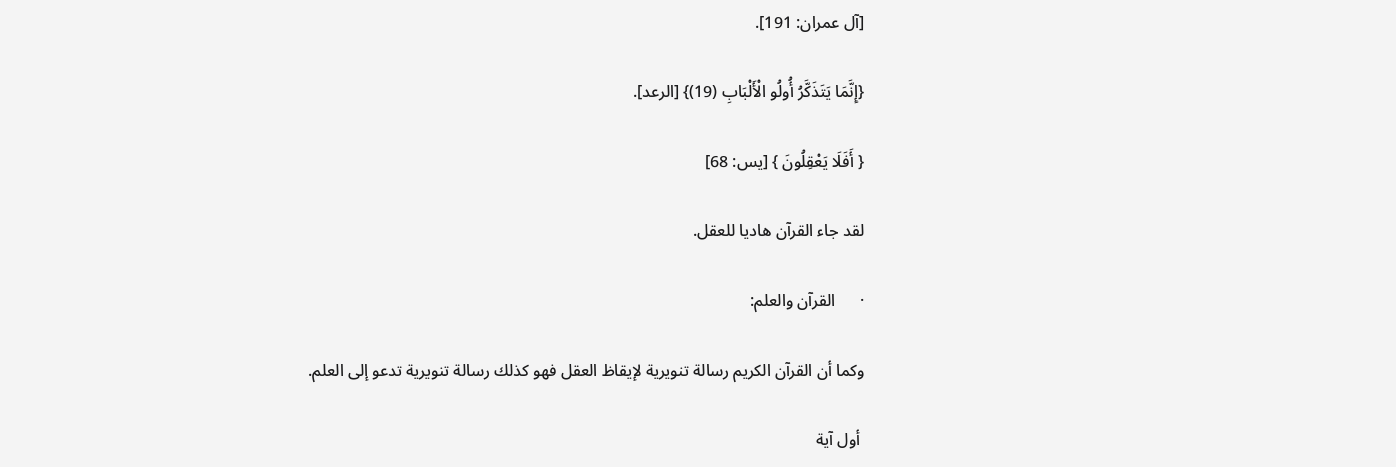[آل عمران: 191].

{إِنَّمَا يَتَذَكَّرُ أُولُو الْأَلْبَابِ (19)} [الرعد].

{ أَفَلَا يَعْقِلُونَ } [يس: 68]

لقد جاء القرآن هاديا للعقل.

·      القرآن والعلم:

وكما أن القرآن الكريم رسالة تنويرية لإيقاظ العقل فهو كذلك رسالة تنويرية تدعو إلى العلم.

 أول آية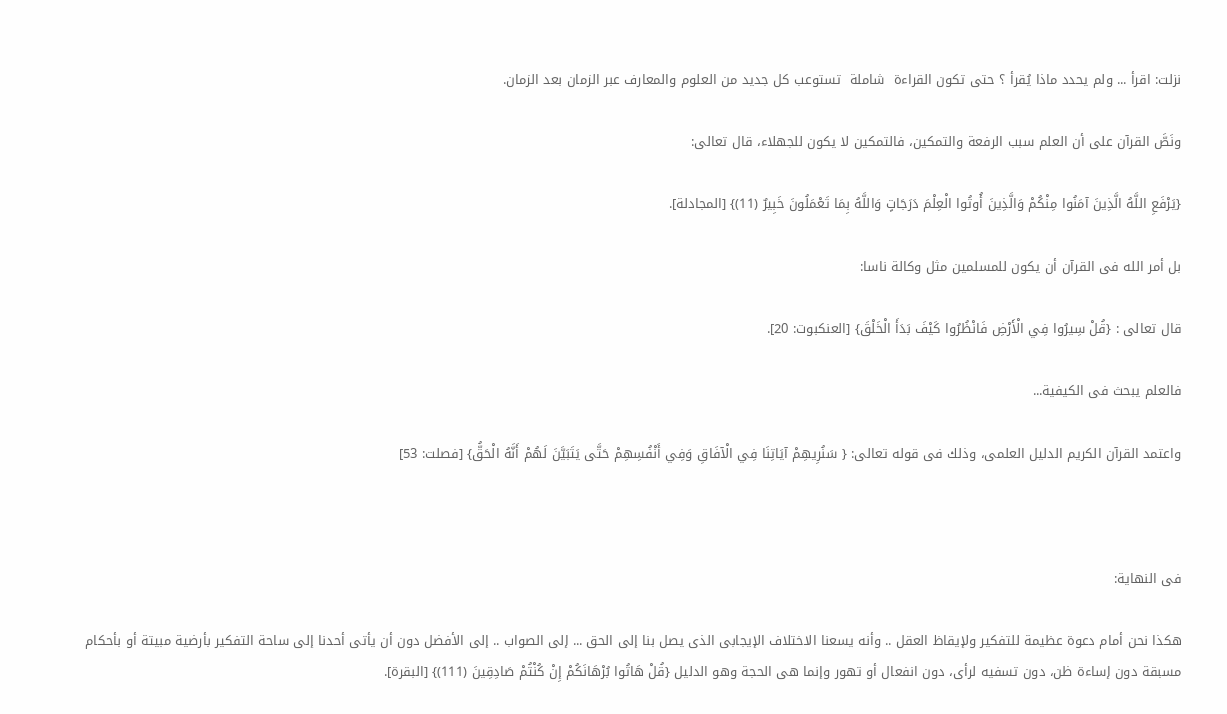نزلت: اقرأ ... ولم يحدد ماذا يُقرأ ؟ حتى تكون القراءة  شاملة  تستوعب كل جديد من العلوم والمعارف عبر الزمان بعد الزمان.

ونَصَّ القرآن على أن العلم سبب الرفعة والتمكين، فالتمكين لا يكون للجهلاء، قال تعالى:

{يَرْفَعِ اللَّهُ الَّذِينَ آمَنُوا مِنْكُمْ وَالَّذِينَ أُوتُوا الْعِلْمَ دَرَجَاتٍ وَاللَّهُ بِمَا تَعْمَلُونَ خَبِيرٌ (11)} [المجادلة].

بل أمر الله فى القرآن أن يكون للمسلمين مثل وكالة ناسا:

قال تعالى : {قُلْ سِيرُوا فِي الْأَرْضِ فَانْظُرُوا كَيْفَ بَدَأَ الْخَلْقَ} [العنكبوت: 20].

فالعلم يبحث فى الكيفية...

واعتمد القرآن الكريم الدليل العلمى، وذلك فى قوله تعالى: { سَنُرِيهِمْ آيَاتِنَا فِي الْآفَاقِ وَفِي أَنْفُسِهِمْ حَتَّى يَتَبَيَّنَ لَهُمْ أَنَّهُ الْحَقُّ} [فصلت: 53]



فى النهاية:

هكذا نحن أمام دعوة عظيمة للتفكير ولإيقاظ العقل .. وأنه يسعنا الاختلاف الإيجابى الذى يصل بنا إلى الحق ... إلى الصواب .. إلى الأفضل دون أن يأتى أحدنا إلى ساحة التفكير بأرضية مبيتة أو بأحكام مسبقة دون إساءة ظن، دون تسفيه لرأى، دون انفعال أو تهور وإنما هى الحجة وهو الدليل {قُلْ هَاتُوا بُرْهَانَكُمْ إِنْ كُنْتُمْ صَادِقِينَ (111)} [البقرة].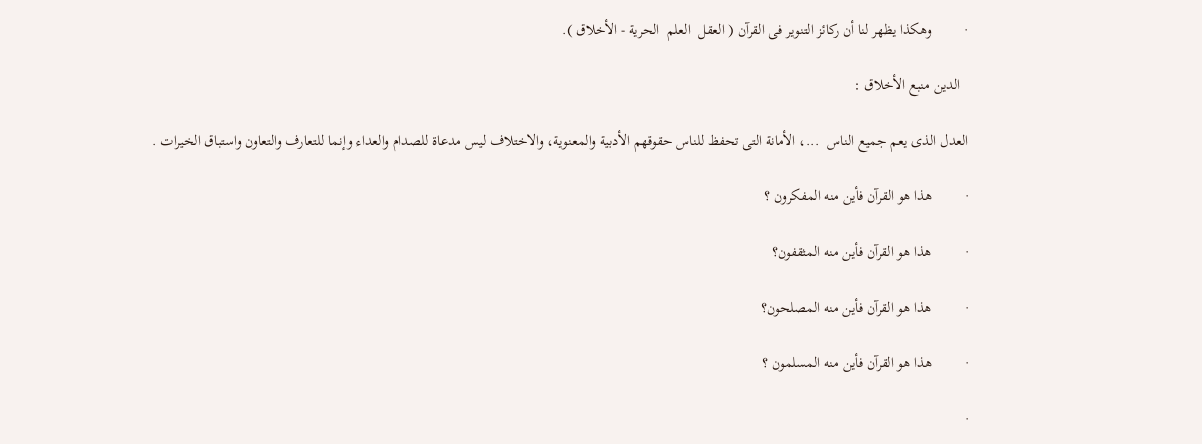·         وهكذا يظهر لنا أن ركائز التنوير فى القرآن ( العقل  العلم  الحرية - الأخلاق ).

  الدين منبع الأخلاق :

العدل الذى يعم جميع الناس  ...، الأمانة التى تحفظ للناس حقوقهم الأدبية والمعنوية، والاختلاف ليس مدعاة للصدام والعداء وإنما للتعارف والتعاون واستباق الخيرات .

·         هذا هو القرآن فأين منه المفكرون ؟

·         هذا هو القرآن فأين منه المثقفون؟

·         هذا هو القرآن فأين منه المصلحون؟

·         هذا هو القرآن فأين منه المسلمون ؟

·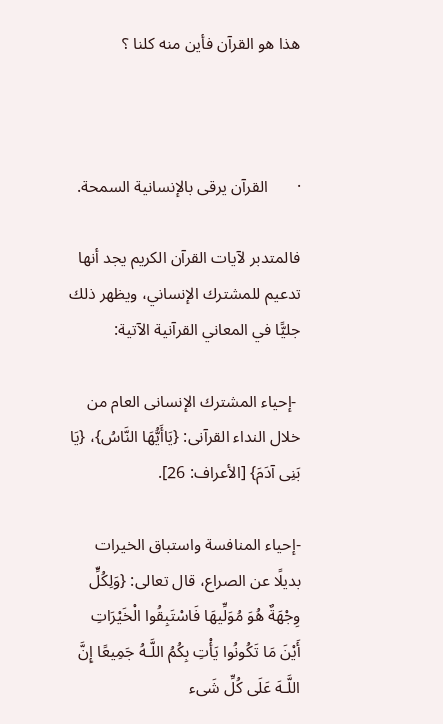هذا هو القرآن فأين منه كلنا ؟



·       القرآن يرقى بالإنسانية السمحة.

فالمتدبر لآيات القرآن الكريم يجد أنها تدعيم للمشترك الإنساني، ويظهر ذلك جليًّا في المعاني القرآنية الآتية:

 -إحياء المشترك الإنسانى العام من خلال النداء القرآنى: {يَاأَيُّهَا النَّاسُ}، {يَا بَنِى آدَمَ} [الأعراف: 26].

-إحياء المنافسة واستباق الخيرات بديلًا عن الصراع، قال تعالى: {وَلِكُلٍّ وِجْهَةٌ هُوَ مُوَلِّيهَا فَاسْتَبِقُوا الْخَيْرَاتِ أَيْنَ مَا تَكُونُوا يَأْتِ بِكُمُ اللَّـهُ جَمِيعًا إِنَّ اللَّـهَ عَلَى كُلِّ شَىء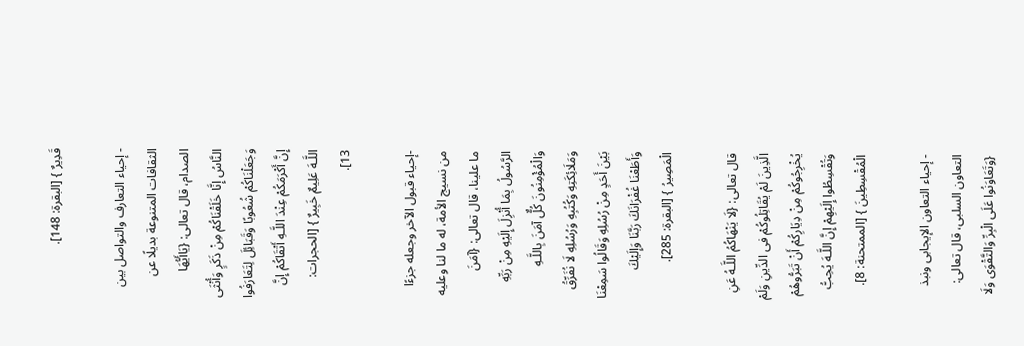قَدِيرٌ } [البقرة: 148].

- إحياء التعارف والتواصل بين الثقافات المتنوعة بديلًا عن الصدام، قال تعالى: {يَاأَيُّهَا النَّاسُ إِنَّا خَلَقْنَاكُمْ مِنْ ذَكَرٍ وَأُنْثَى وَجَعَلْنَاكُمْ شُعُوبًا وَقَبَائِلَ لِتَعَارَفُوا إِنَّ أَكْرَمَكُمْ عِنْدَ اللَّـهِ أَتْقَاكُمْ إِنَّ اللَّـهَ عَلِيمٌ خَبِيرٌ } [الحجرات: 13].

-إحياء قبول الآخر وجعله جزءًا من نسيج الأمة، له ما لنا وعليه ما علينا، قال تعالى: {آمَنَ الرَّسُولُ بِمَا أُنْزِلَ إِلَيْهِ مِنْ رَبِّهِ وَالْمُؤْمِنُونَ كُلٌّ آمَنَ بِاللَّـهِ وَمَلَائِكَتِهِ وَكُتُبِهِ وَرُسُلِهِ لَا نُفَرِّقُ بَيْنَ أَحَدٍ مِنْ رُسُلِهِ وَقَالُوا سَمِعْنَا وَأَطَعْنَا غُفْرَانَكَ رَبَّنَا وَإِلَيْكَ الْمَصِيرُ } [البقرة: 285].

قال تعالى: {لَا يَنْهَاكُمُ اللَّـهُ عَنِ الَّذِينَ لَمْ يُقَاتِلُوكُمْ فى الدِّينِ وَلَمْ يُخْرِجُوكُمْ مِنْ دِيَارِكُمْ أَنْ تَبَرُّوهُمْ وَتُقْسِطُوا إِلَيْهِمْ إِنَّ اللَّـهَ يُحِبُّ الْمُقْسِطِينَ } [الممتحنة: 8].

- إحياء التعاون الإيجابى ونبذ التعاون السلبى، قال تعالى: {وَتَعَاوَنُوا عَلَى الْبِرِّ وَالتَّقْوَى وَلَا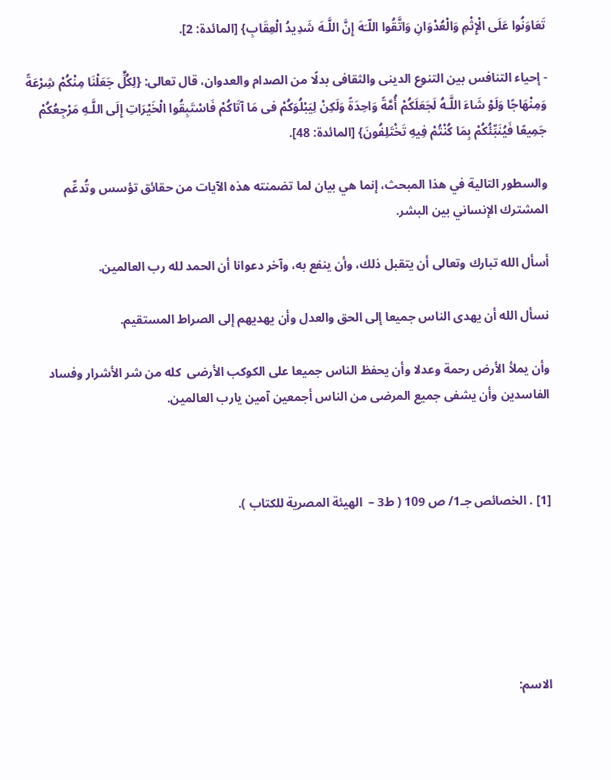تَعَاوَنُوا عَلَى الْإِثْمِ وَالْعُدْوَانِ وَاتَّقُوا اللّـَهَ إِنَّ اللَّـهَ شَدِيدُ الْعِقَابِ} [المائدة: 2].

- إحياء التنافس بين التنوع الدينى والثقافى بدلًا من الصدام والعدوان، قال تعالى: {لِكُلٍّ جَعَلْنَا مِنْكُمْ شِرْعَةً وَمِنْهَاجًا وَلَوْ شَاءَ اللَّـهُ لَجَعَلَكُمْ أُمَّةً وَاحِدَةً وَلَكِنْ لِيَبْلُوَكُمْ فى مَا آتَاكُمْ فَاسْتَبِقُوا الْخَيْرَاتِ إِلَى اللَّـهِ مَرْجِعُكُمْ جَمِيعًا فَيُنَبِّئُكُمْ بِمَا كُنْتُمْ فِيهِ تَخْتَلِفُونَ} [المائدة: 48].

والسطور التالية في هذا المبحث، إنما هي بيان لما تضمنته هذه الآيات من حقائق تؤسس وتُدعِّم المشترك الإنساني بين البشر.

أسأل الله تبارك وتعالى أن يتقبل ذلك، وأن ينفع به، وآخر دعوانا أن الحمد لله رب العالمين.

نسأل الله أن يهدى الناس جميعا إلى الحق والعدل وأن يهديهم إلى الصراط المستقيم.

وأن يملأ الأرض رحمة وعدلا وأن يحفظ الناس جميعا على الكوكب الأرضى  كله من شر الأشرار وفساد الفاسدين وأن يشفى جميع المرضى من الناس أجمعين آمين يارب العالمين.



[1] . الخصائص جـ1/ ص 109 ( ط3 –  الهيئة المصرية للكتاب ).






الاسم: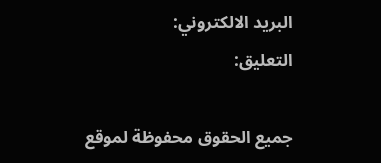البريد الالكتروني:
التعليق:

جميع الحقوق محفوظة لموقع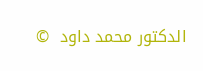الدكتور محمد داود  ©